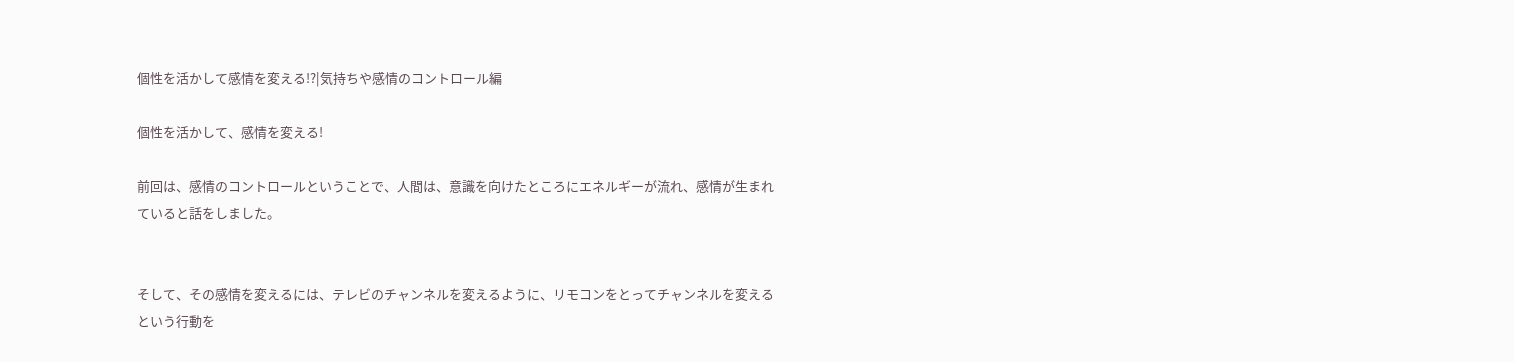個性を活かして感情を変える!?|気持ちや感情のコントロール編

個性を活かして、感情を変える!

前回は、感情のコントロールということで、人間は、意識を向けたところにエネルギーが流れ、感情が生まれていると話をしました。


そして、その感情を変えるには、テレビのチャンネルを変えるように、リモコンをとってチャンネルを変えるという行動を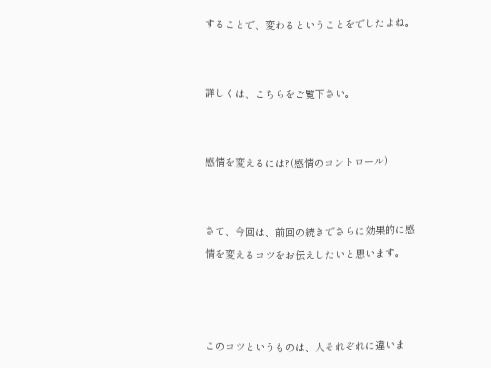することで、変わるということをでしたよね。


詳しくは、こちらをご覧下さい。


感情を変えるには?(感情のコントロール)


さて、今回は、前回の続きでさらに効果的に感情を変えるコツをお伝えしたいと思います。



このコツというものは、人それぞれに違いま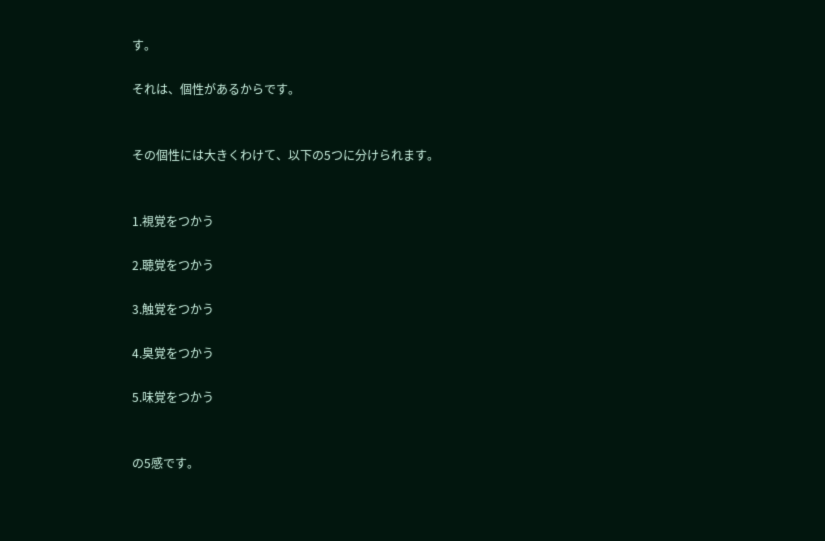す。

それは、個性があるからです。


その個性には大きくわけて、以下の5つに分けられます。


1.視覚をつかう

2.聴覚をつかう

3.触覚をつかう

4.臭覚をつかう

5.味覚をつかう


の5感です。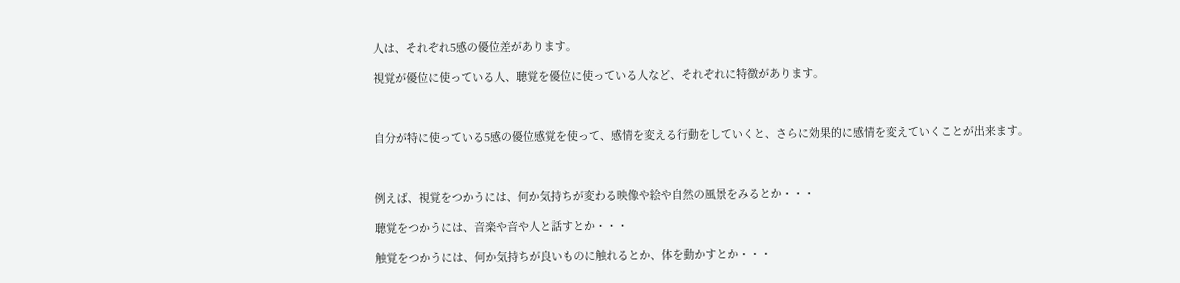人は、それぞれ5感の優位差があります。

視覚が優位に使っている人、聴覚を優位に使っている人など、それぞれに特徴があります。



自分が特に使っている5感の優位感覚を使って、感情を変える行動をしていくと、さらに効果的に感情を変えていくことが出来ます。



例えば、視覚をつかうには、何か気持ちが変わる映像や絵や自然の風景をみるとか・・・

聴覚をつかうには、音楽や音や人と話すとか・・・

触覚をつかうには、何か気持ちが良いものに触れるとか、体を動かすとか・・・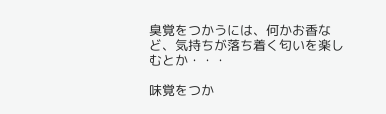臭覚をつかうには、何かお香など、気持ちが落ち着く匂いを楽しむとか・・・

味覚をつか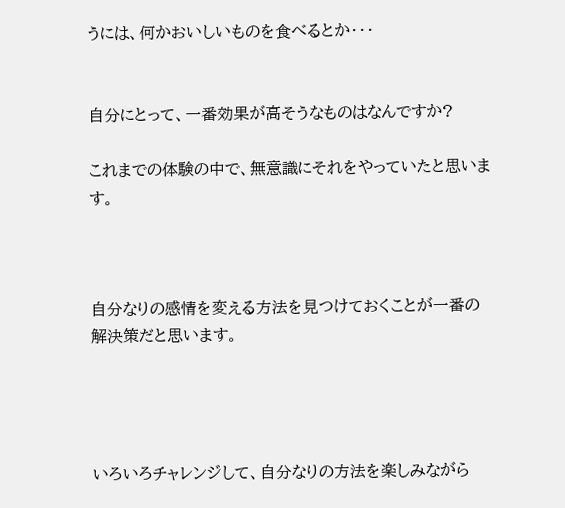うには、何かおいしいものを食べるとか・・・


自分にとって、一番効果が高そうなものはなんですか?

これまでの体験の中で、無意識にそれをやっていたと思います。



自分なりの感情を変える方法を見つけておくことが一番の解決策だと思います。




いろいろチャレンジして、自分なりの方法を楽しみながら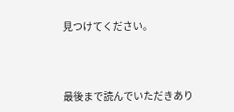見つけてください。




最後まで読んでいただきあり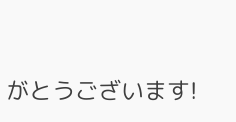がとうございます!